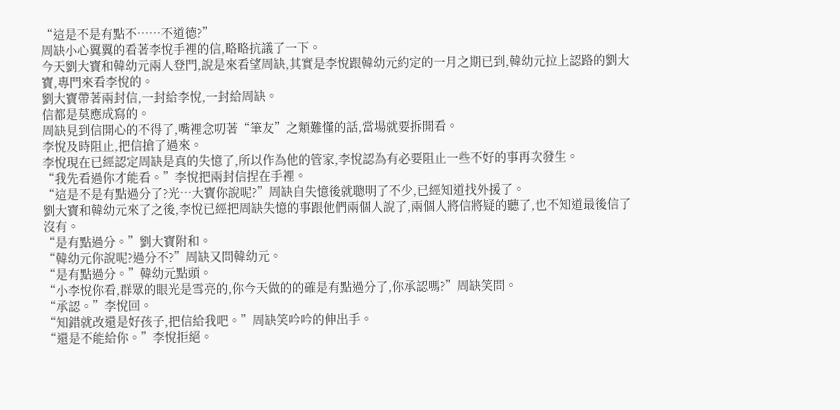“這是不是有點不……不道德?”
周缺小心翼翼的看著李悅手裡的信,略略抗議了一下。
今天劉大寶和韓幼元兩人登門,說是來看望周缺,其實是李悅跟韓幼元約定的一月之期已到,韓幼元拉上認路的劉大寶,專門來看李悅的。
劉大寶帶著兩封信,一封給李悅,一封給周缺。
信都是莫應成寫的。
周缺見到信開心的不得了,嘴裡念叨著“筆友”之類難懂的話,當場就要拆開看。
李悅及時阻止,把信搶了過來。
李悅現在已經認定周缺是真的失憶了,所以作為他的管家,李悅認為有必要阻止一些不好的事再次發生。
“我先看過你才能看。”李悅把兩封信捏在手裡。
“這是不是有點過分了?光…大寶你說呢?”周缺自失憶後就聰明了不少,已經知道找外援了。
劉大寶和韓幼元來了之後,李悅已經把周缺失憶的事跟他們兩個人說了,兩個人將信將疑的聽了,也不知道最後信了沒有。
“是有點過分。”劉大寶附和。
“韓幼元你說呢?過分不?”周缺又問韓幼元。
“是有點過分。”韓幼元點頭。
“小李悅你看,群眾的眼光是雪亮的,你今天做的的確是有點過分了,你承認嗎?”周缺笑問。
“承認。”李悅回。
“知錯就改還是好孩子,把信給我吧。”周缺笑吟吟的伸出手。
“還是不能給你。”李悅拒絕。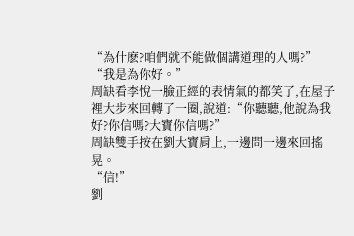“為什麽?咱們就不能做個講道理的人嗎?”
“我是為你好。”
周缺看李悅一臉正經的表情氣的都笑了,在屋子裡大步來回轉了一圈,說道:“你聽聽,他說為我好?你信嗎?大寶你信嗎?”
周缺雙手按在劉大寶肩上,一邊問一邊來回搖晃。
“信!”
劉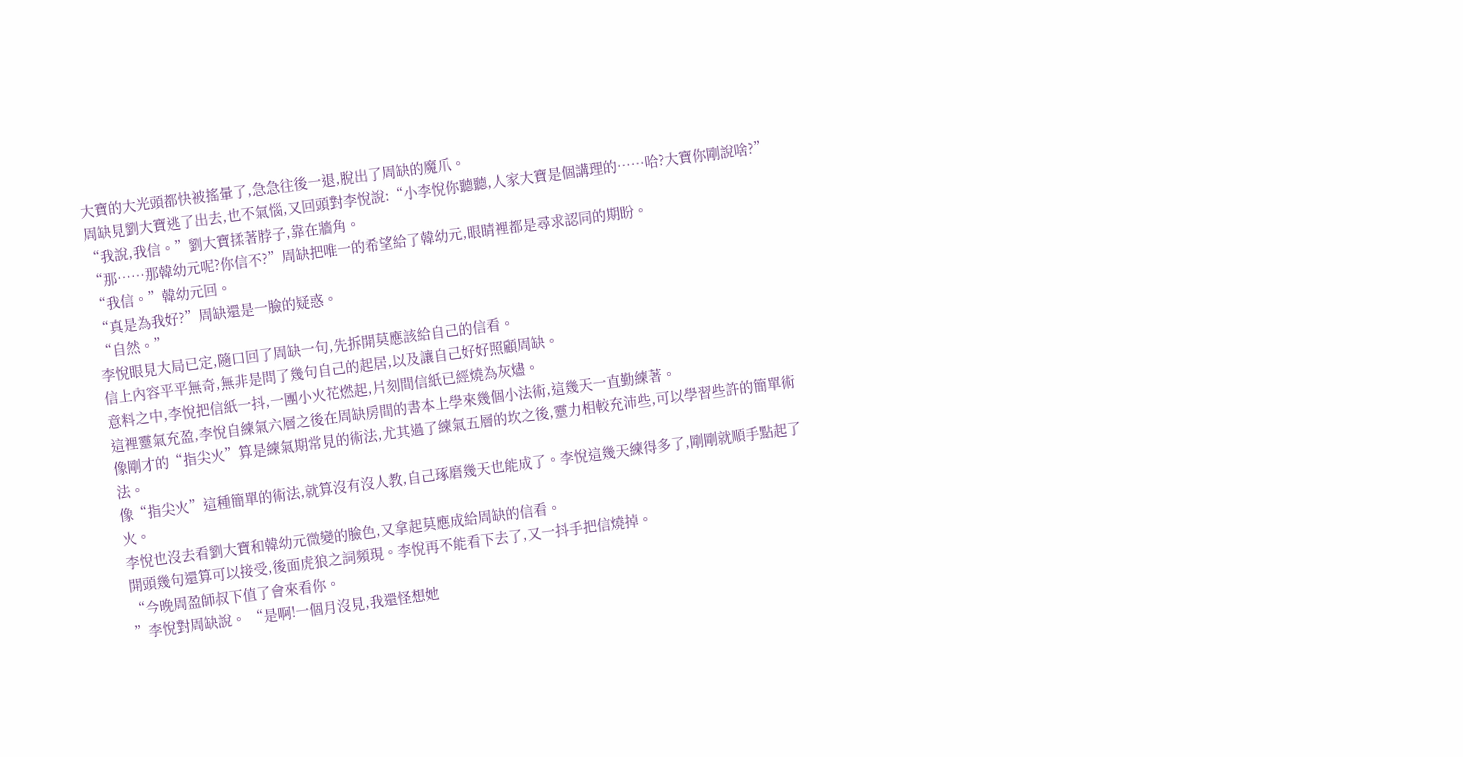大寶的大光頭都快被搖暈了,急急往後一退,脫出了周缺的魔爪。
周缺見劉大寶逃了出去,也不氣惱,又回頭對李悅說:“小李悅你聽聽,人家大寶是個講理的……哈?大寶你剛說啥?”
“我說,我信。”劉大寶揉著脖子,靠在牆角。
“那……那韓幼元呢?你信不?”周缺把唯一的希望給了韓幼元,眼睛裡都是尋求認同的期盼。
“我信。”韓幼元回。
“真是為我好?”周缺還是一臉的疑惑。
“自然。”
李悅眼見大局已定,隨口回了周缺一句,先拆開莫應該給自己的信看。
信上內容平平無奇,無非是問了幾句自己的起居,以及讓自己好好照顧周缺。
意料之中,李悅把信紙一抖,一團小火花燃起,片刻間信紙已經燒為灰燼。
這裡靈氣充盈,李悅自練氣六層之後在周缺房間的書本上學來幾個小法術,這幾天一直勤練著。
像剛才的“指尖火”算是練氣期常見的術法,尤其過了練氣五層的坎之後,靈力相較充沛些,可以學習些許的簡單術法。
像“指尖火”這種簡單的術法,就算沒有沒人教,自己琢磨幾天也能成了。李悅這幾天練得多了,剛剛就順手點起了火。
李悅也沒去看劉大寶和韓幼元微變的臉色,又拿起莫應成給周缺的信看。
開頭幾句還算可以接受,後面虎狼之詞頻現。李悅再不能看下去了,又一抖手把信燒掉。
“今晚周盈師叔下值了會來看你。
”李悅對周缺說。 “是啊!一個月沒見,我還怪想她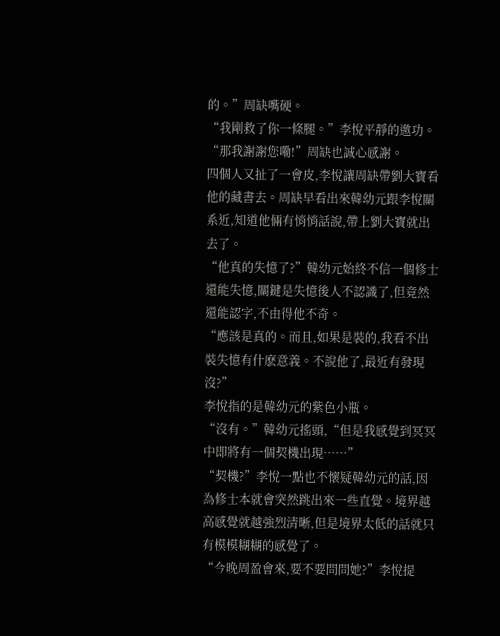的。”周缺嘴硬。
“我剛救了你一條腿。”李悅平靜的邀功。
“那我謝謝您嘞!”周缺也誠心感謝。
四個人又扯了一會皮,李悅讓周缺帶劉大寶看他的藏書去。周缺早看出來韓幼元跟李悅關系近,知道他倆有悄悄話說,帶上劉大寶就出去了。
“他真的失憶了?”韓幼元始終不信一個修士還能失憶,關鍵是失憶後人不認識了,但竟然還能認字,不由得他不奇。
“應該是真的。而且,如果是裝的,我看不出裝失憶有什麽意義。不說他了,最近有發現沒?”
李悅指的是韓幼元的紫色小瓶。
“沒有。”韓幼元搖頭,“但是我感覺到冥冥中即將有一個契機出現……”
“契機?”李悅一點也不懷疑韓幼元的話,因為修士本就會突然跳出來一些直覺。境界越高感覺就越強烈清晰,但是境界太低的話就只有模模糊糊的感覺了。
“今晚周盈會來,要不要問問她?”李悅提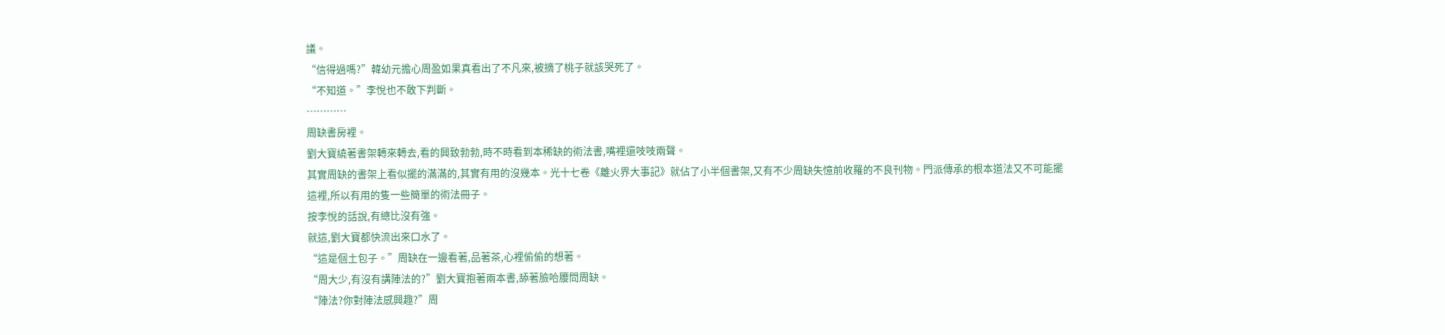議。
“信得過嗎?”韓幼元擔心周盈如果真看出了不凡來,被摘了桃子就該哭死了。
“不知道。”李悅也不敢下判斷。
…………
周缺書房裡。
劉大寶繞著書架轉來轉去,看的興致勃勃,時不時看到本稀缺的術法書,嘴裡還吱吱兩聲。
其實周缺的書架上看似擺的滿滿的,其實有用的沒幾本。光十七卷《離火界大事記》就佔了小半個書架,又有不少周缺失憶前收羅的不良刊物。門派傳承的根本道法又不可能擺這裡,所以有用的隻一些簡單的術法冊子。
按李悅的話說,有總比沒有強。
就這,劉大寶都快流出來口水了。
“這是個土包子。”周缺在一邊看著,品著茶,心裡偷偷的想著。
“周大少,有沒有講陣法的?”劉大寶抱著兩本書,舔著臉哈腰問周缺。
“陣法?你對陣法感興趣?”周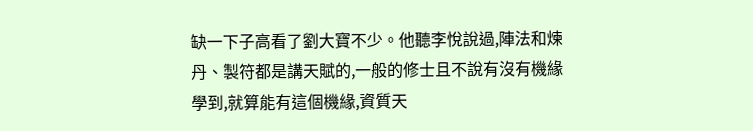缺一下子高看了劉大寶不少。他聽李悅說過,陣法和煉丹、製符都是講天賦的,一般的修士且不說有沒有機緣學到,就算能有這個機緣,資質天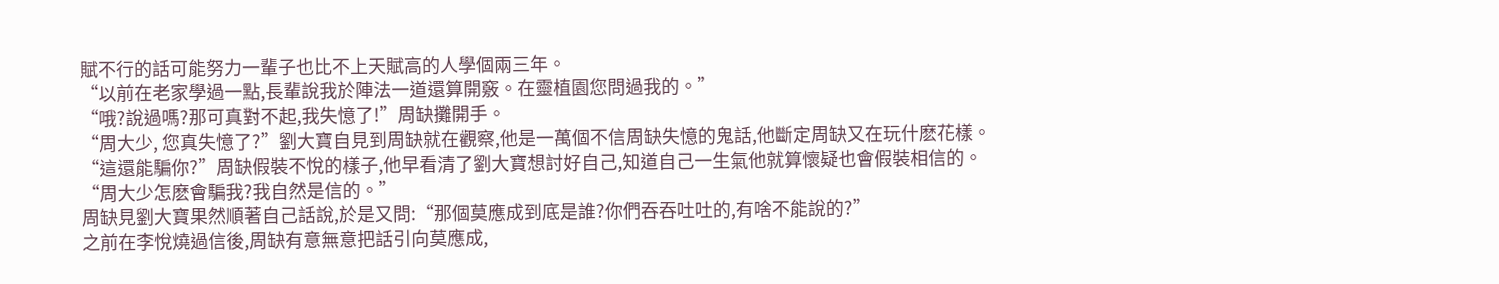賦不行的話可能努力一輩子也比不上天賦高的人學個兩三年。
“以前在老家學過一點,長輩說我於陣法一道還算開竅。在靈植園您問過我的。”
“哦?說過嗎?那可真對不起,我失憶了!”周缺攤開手。
“周大少, 您真失憶了?”劉大寶自見到周缺就在觀察,他是一萬個不信周缺失憶的鬼話,他斷定周缺又在玩什麽花樣。
“這還能騙你?”周缺假裝不悅的樣子,他早看清了劉大寶想討好自己,知道自己一生氣他就算懷疑也會假裝相信的。
“周大少怎麽會騙我?我自然是信的。”
周缺見劉大寶果然順著自己話說,於是又問:“那個莫應成到底是誰?你們吞吞吐吐的,有啥不能說的?”
之前在李悅燒過信後,周缺有意無意把話引向莫應成,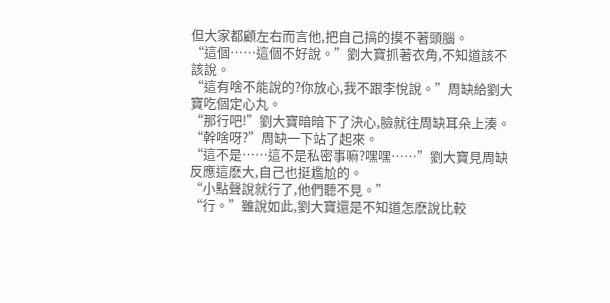但大家都顧左右而言他,把自己搞的摸不著頭腦。
“這個……這個不好說。”劉大寶抓著衣角,不知道該不該說。
“這有啥不能說的?你放心,我不跟李悅說。”周缺給劉大寶吃個定心丸。
“那行吧!”劉大寶暗暗下了決心,臉就往周缺耳朵上湊。
“幹啥呀?”周缺一下站了起來。
“這不是……這不是私密事嘛?嘿嘿……”劉大寶見周缺反應這麽大,自己也挺尷尬的。
“小點聲說就行了,他們聽不見。”
“行。”雖說如此,劉大寶還是不知道怎麽說比較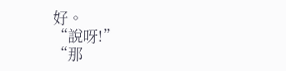好。
“說呀!”
“那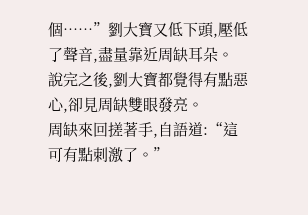個……”劉大寶又低下頭,壓低了聲音,盡量靠近周缺耳朵。
說完之後,劉大寶都覺得有點惡心,卻見周缺雙眼發亮。
周缺來回搓著手,自語道:“這可有點刺激了。”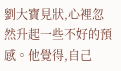劉大寶見狀,心裡忽然升起一些不好的預感。他覺得,自己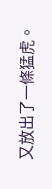又放出了一條猛虎。